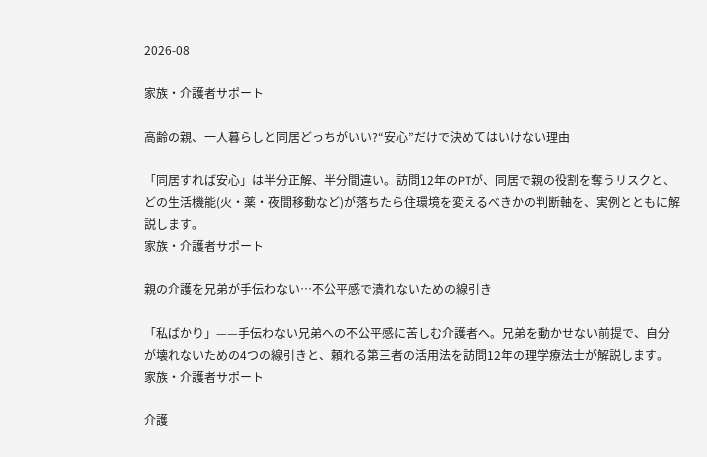2026-08

家族・介護者サポート

高齢の親、一人暮らしと同居どっちがいい?“安心”だけで決めてはいけない理由

「同居すれば安心」は半分正解、半分間違い。訪問12年のPTが、同居で親の役割を奪うリスクと、どの生活機能(火・薬・夜間移動など)が落ちたら住環境を変えるべきかの判断軸を、実例とともに解説します。
家族・介護者サポート

親の介護を兄弟が手伝わない…不公平感で潰れないための線引き

「私ばかり」——手伝わない兄弟への不公平感に苦しむ介護者へ。兄弟を動かせない前提で、自分が壊れないための4つの線引きと、頼れる第三者の活用法を訪問12年の理学療法士が解説します。
家族・介護者サポート

介護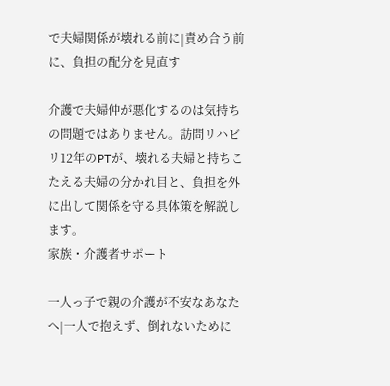で夫婦関係が壊れる前に|責め合う前に、負担の配分を見直す

介護で夫婦仲が悪化するのは気持ちの問題ではありません。訪問リハビリ12年のPTが、壊れる夫婦と持ちこたえる夫婦の分かれ目と、負担を外に出して関係を守る具体策を解説します。
家族・介護者サポート

一人っ子で親の介護が不安なあなたへ|一人で抱えず、倒れないために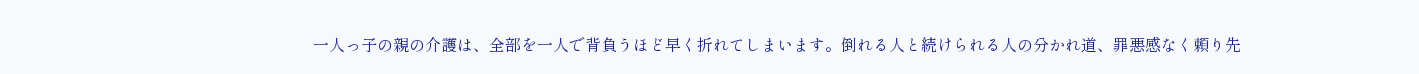一人っ子の親の介護は、全部を一人で背負うほど早く折れてしまいます。倒れる人と続けられる人の分かれ道、罪悪感なく頼り先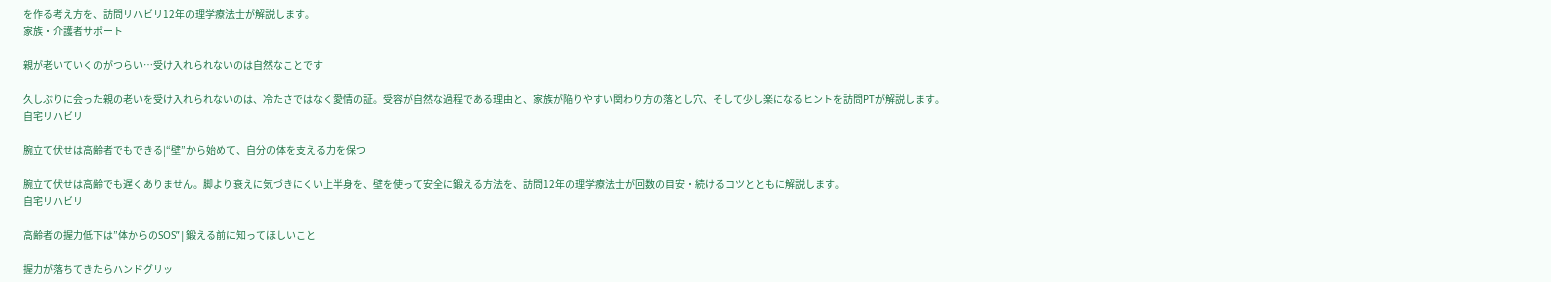を作る考え方を、訪問リハビリ12年の理学療法士が解説します。
家族・介護者サポート

親が老いていくのがつらい…受け入れられないのは自然なことです

久しぶりに会った親の老いを受け入れられないのは、冷たさではなく愛情の証。受容が自然な過程である理由と、家族が陥りやすい関わり方の落とし穴、そして少し楽になるヒントを訪問PTが解説します。
自宅リハビリ

腕立て伏せは高齢者でもできる|“壁”から始めて、自分の体を支える力を保つ

腕立て伏せは高齢でも遅くありません。脚より衰えに気づきにくい上半身を、壁を使って安全に鍛える方法を、訪問12年の理学療法士が回数の目安・続けるコツとともに解説します。
自宅リハビリ

高齢者の握力低下は”体からのSOS”|鍛える前に知ってほしいこと

握力が落ちてきたらハンドグリッ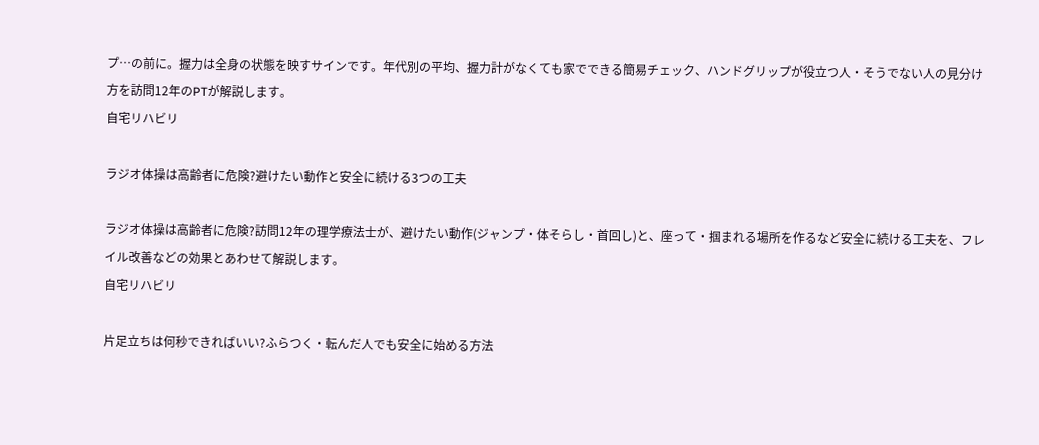プ…の前に。握力は全身の状態を映すサインです。年代別の平均、握力計がなくても家でできる簡易チェック、ハンドグリップが役立つ人・そうでない人の見分け方を訪問12年のPTが解説します。
自宅リハビリ

ラジオ体操は高齢者に危険?避けたい動作と安全に続ける3つの工夫

ラジオ体操は高齢者に危険?訪問12年の理学療法士が、避けたい動作(ジャンプ・体そらし・首回し)と、座って・掴まれる場所を作るなど安全に続ける工夫を、フレイル改善などの効果とあわせて解説します。
自宅リハビリ

片足立ちは何秒できればいい?ふらつく・転んだ人でも安全に始める方法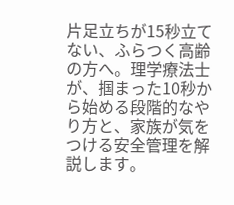片足立ちが15秒立てない、ふらつく高齢の方へ。理学療法士が、掴まった10秒から始める段階的なやり方と、家族が気をつける安全管理を解説します。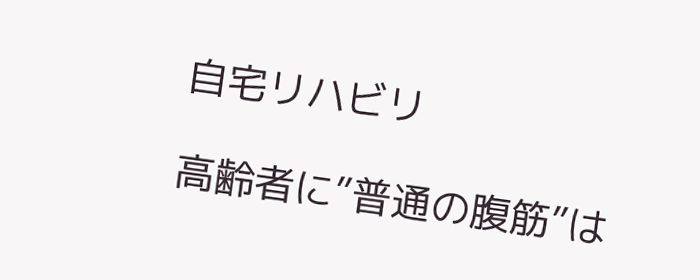自宅リハビリ

高齢者に”普通の腹筋”は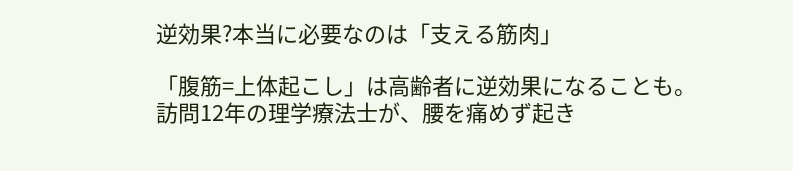逆効果?本当に必要なのは「支える筋肉」

「腹筋=上体起こし」は高齢者に逆効果になることも。訪問12年の理学療法士が、腰を痛めず起き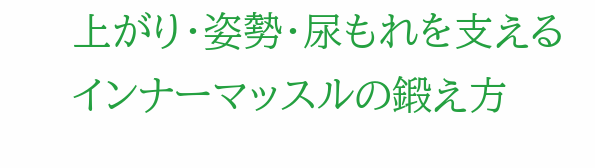上がり・姿勢・尿もれを支えるインナーマッスルの鍛え方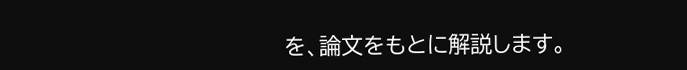を、論文をもとに解説します。